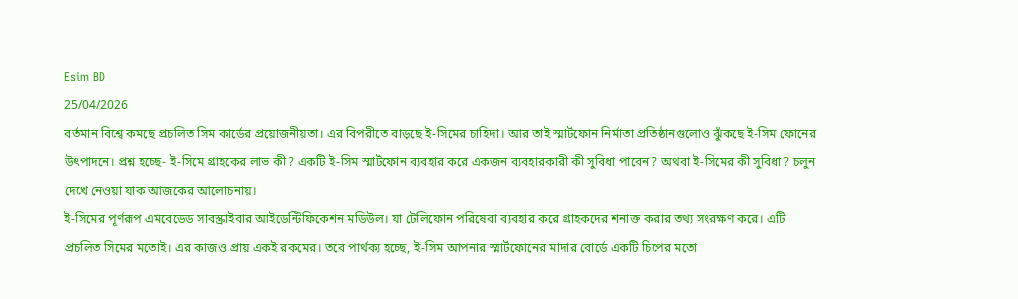Esim BD
25/04/2026
বর্তমান বিশ্বে কমছে প্রচলিত সিম কার্ডের প্রয়োজনীয়তা। এর বিপরীতে বাড়ছে ই-সিমের চাহিদা। আর তাই স্মার্টফোন নির্মাতা প্রতিষ্ঠানগুলোও ঝুঁকছে ই-সিম ফোনের উৎপাদনে। প্রশ্ন হচ্ছে- ই-সিমে গ্রাহকের লাভ কী? একটি ই-সিম স্মার্টফোন ব্যবহার করে একজন ব্যবহারকারী কী সুবিধা পাবেন? অথবা ই-সিমের কী সুবিধা? চলুন দেখে নেওয়া যাক আজকের আলোচনায়।
ই-সিমের পূর্ণরূপ এমবেডেড সাবস্ক্রাইবার আইডেন্টিফিকেশন মডিউল। যা টেলিফোন পরিষেবা ব্যবহার করে গ্রাহকদের শনাক্ত করার তথ্য সংরক্ষণ করে। এটি প্রচলিত সিমের মতোই। এর কাজও প্রায় একই রকমের। তবে পার্থক্য হচ্ছে, ই-সিম আপনার স্মার্টফোনের মাদার বোর্ডে একটি চিপের মতো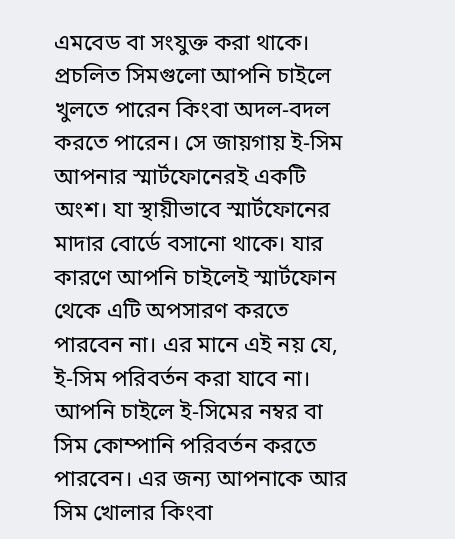এমবেড বা সংযুক্ত করা থাকে। প্রচলিত সিমগুলো আপনি চাইলে খুলতে পারেন কিংবা অদল-বদল করতে পারেন। সে জায়গায় ই-সিম আপনার স্মার্টফোনেরই একটি অংশ। যা স্থায়ীভাবে স্মার্টফোনের মাদার বোর্ডে বসানো থাকে। যার কারণে আপনি চাইলেই স্মার্টফোন থেকে এটি অপসারণ করতে পারবেন না। এর মানে এই নয় যে, ই-সিম পরিবর্তন করা যাবে না। আপনি চাইলে ই-সিমের নম্বর বা সিম কোম্পানি পরিবর্তন করতে পারবেন। এর জন্য আপনাকে আর সিম খোলার কিংবা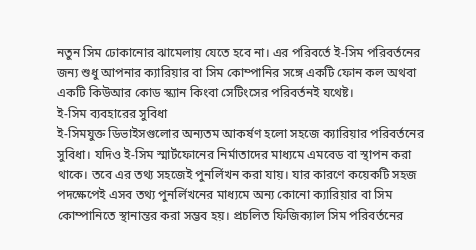নতুন সিম ঢোকানোর ঝামেলায় যেতে হবে না। এর পরিবর্তে ই-সিম পরিবর্তনের জন্য শুধু আপনার ক্যারিয়ার বা সিম কোম্পানির সঙ্গে একটি ফোন কল অথবা একটি কিউআর কোড স্ক্যান কিংবা সেটিংসের পরিবর্তনই যথেষ্ট।
ই-সিম ব্যবহারের সুবিধা
ই-সিমযুক্ত ডিভাইসগুলোর অন্যতম আকর্ষণ হলো সহজে ক্যারিয়ার পরিবর্তনের সুবিধা। যদিও ই-সিম স্মার্টফোনের নির্মাতাদের মাধ্যমে এমবেড বা স্থাপন করা থাকে। তবে এর তথ্য সহজেই পুনর্লিখন করা যায়। যার কারণে কয়েকটি সহজ পদক্ষেপেই এসব তথ্য পুনর্লিখনের মাধ্যমে অন্য কোনো ক্যারিয়ার বা সিম কোম্পানিতে স্থানান্তর করা সম্ভব হয়। প্রচলিত ফিজিক্যাল সিম পরিবর্তনের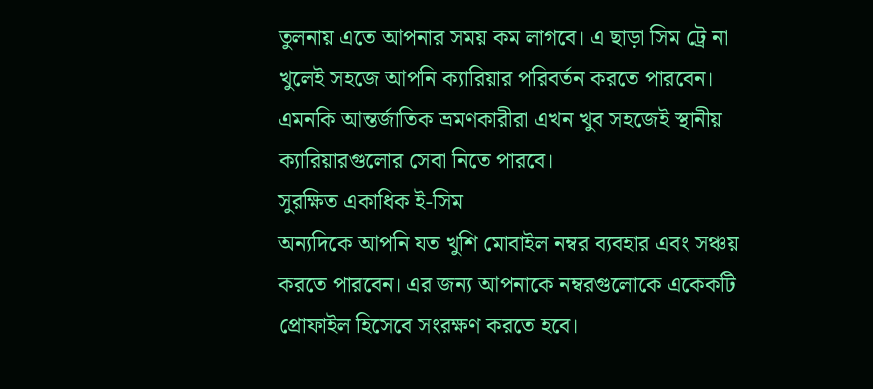তুলনায় এতে আপনার সময় কম লাগবে। এ ছাড়া সিম ট্রে না খুলেই সহজে আপনি ক্যারিয়ার পরিবর্তন করতে পারবেন। এমনকি আন্তর্জাতিক ভ্রমণকারীরা এখন খুব সহজেই স্থানীয় ক্যারিয়ারগুলোর সেবা নিতে পারবে।
সুরক্ষিত একাধিক ই-সিম
অন্যদিকে আপনি যত খুশি মোবাইল নম্বর ব্যবহার এবং সঞ্চয় করতে পারবেন। এর জন্য আপনাকে নম্বরগুলোকে একেকটি প্রোফাইল হিসেবে সংরক্ষণ করতে হবে।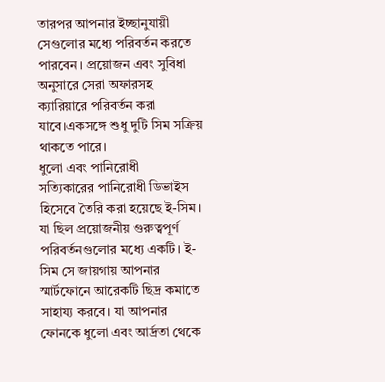তারপর আপনার ইচ্ছানুযায়ী সেগুলোর মধ্যে পরিবর্তন করতে পারবেন। প্রয়োজন এবং সুবিধা অনুসারে সেরা অফারসহ ক্যারিয়ারে পরিবর্তন করা যাবে।একসঙ্গে শুধু দুটি সিম সক্রিয় থাকতে পারে।
ধুলো এবং পানিরোধী
সত্যিকারের পানিরোধী ডিভাইস হিসেবে তৈরি করা হয়েছে ই-সিম। যা ছিল প্রয়োজনীয় গুরুত্বপূর্ণ পরিবর্তনগুলোর মধ্যে একটি। ই-সিম সে জায়গায় আপনার স্মার্টফোনে আরেকটি ছিদ্র কমাতে সাহায্য করবে। যা আপনার ফোনকে ধুলো এবং আর্দ্রতা থেকে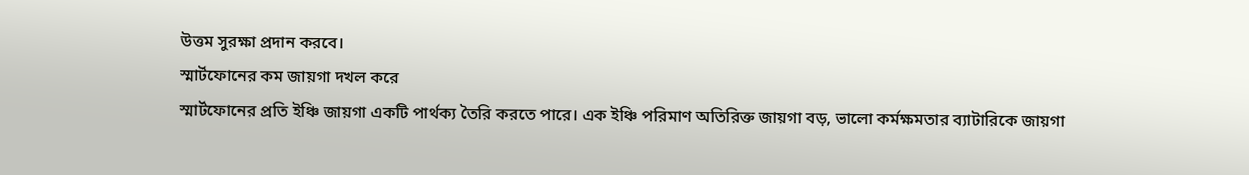উত্তম সুরক্ষা প্রদান করবে।
স্মার্টফোনের কম জায়গা দখল করে
স্মার্টফোনের প্রতি ইঞ্চি জায়গা একটি পার্থক্য তৈরি করতে পারে। এক ইঞ্চি পরিমাণ অতিরিক্ত জায়গা বড়, ভালো কর্মক্ষমতার ব্যাটারিকে জায়গা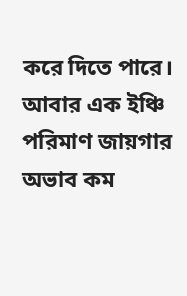করে দিতে পারে। আবার এক ইঞ্চি পরিমাণ জায়গার অভাব কম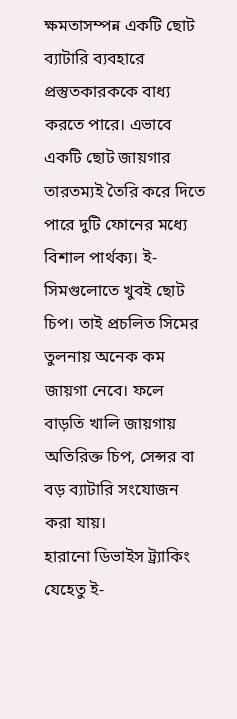ক্ষমতাসম্পন্ন একটি ছোট ব্যাটারি ব্যবহারে প্রস্তুতকারককে বাধ্য করতে পারে। এভাবে একটি ছোট জায়গার তারতম্যই তৈরি করে দিতে পারে দুটি ফোনের মধ্যে বিশাল পার্থক্য। ই-সিমগুলোতে খুবই ছোট চিপ। তাই প্রচলিত সিমের তুলনায় অনেক কম জায়গা নেবে। ফলে বাড়তি খালি জায়গায় অতিরিক্ত চিপ, সেন্সর বা বড় ব্যাটারি সংযোজন করা যায়।
হারানো ডিভাইস ট্র্যাকিং
যেহেতু ই-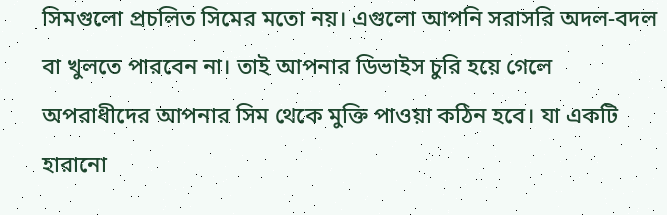সিমগুলো প্রচলিত সিমের মতো নয়। এগুলো আপনি সরাসরি অদল-বদল বা খুলতে পারবেন না। তাই আপনার ডিভাইস চুরি হয়ে গেলে অপরাধীদের আপনার সিম থেকে মুক্তি পাওয়া কঠিন হবে। যা একটি হারানো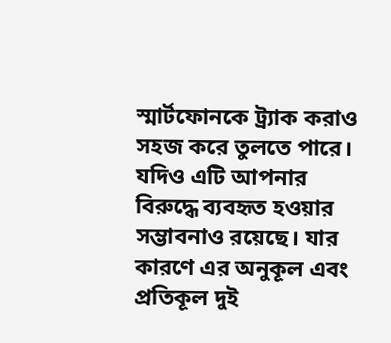স্মার্টফোনকে ট্র্যাক করাও সহজ করে তুলতে পারে। যদিও এটি আপনার বিরুদ্ধে ব্যবহৃত হওয়ার সম্ভাবনাও রয়েছে। যার কারণে এর অনুকূল এবং প্রতিকূল দুই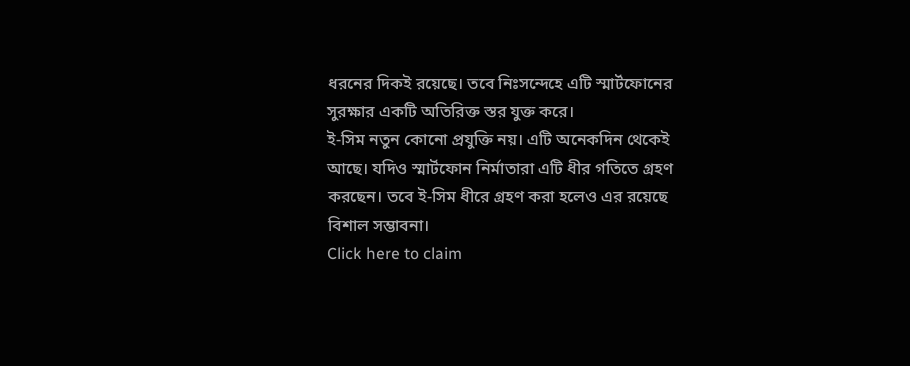ধরনের দিকই রয়েছে। তবে নিঃসন্দেহে এটি স্মার্টফোনের সুরক্ষার একটি অতিরিক্ত স্তর যুক্ত করে।
ই-সিম নতুন কোনো প্রযুক্তি নয়। এটি অনেকদিন থেকেই আছে। যদিও স্মার্টফোন নির্মাতারা এটি ধীর গতিতে গ্রহণ করছেন। তবে ই-সিম ধীরে গ্রহণ করা হলেও এর রয়েছে বিশাল সম্ভাবনা।
Click here to claim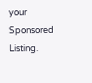your Sponsored Listing.